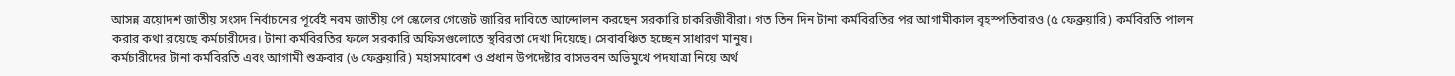আসন্ন ত্রয়োদশ জাতীয় সংসদ নির্বাচনের পূর্বেই নবম জাতীয় পে স্কেলের গেজেট জারির দাবিতে আন্দোলন করছেন সরকারি চাকরিজীবীরা। গত তিন দিন টানা কর্মবিরতির পর আগামীকাল বৃহস্পতিবারও (৫ ফেব্রুয়ারি) কর্মবিরতি পালন করার কথা রয়েছে কর্মচারীদের। টানা কর্মবিরতির ফলে সরকারি অফিসগুলোতে স্থবিরতা দেখা দিয়েছে। সেবাবঞ্চিত হচ্ছেন সাধারণ মানুষ।
কর্মচারীদের টানা কর্মবিরতি এবং আগামী শুক্রবার (৬ ফেব্রুয়ারি) মহাসমাবেশ ও প্রধান উপদেষ্টার বাসভবন অভিমুখে পদযাত্রা নিয়ে অর্থ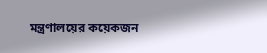মন্ত্রণালয়ের কয়েকজন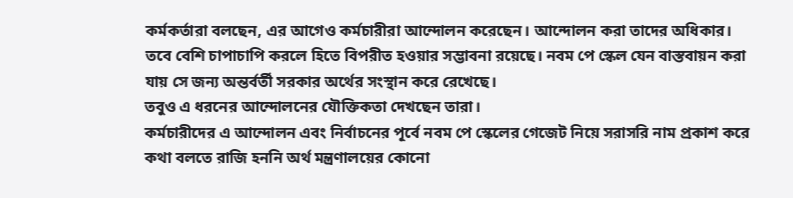কর্মকর্তারা বলছেন, এর আগেও কর্মচারীরা আন্দোলন করেছেন। আন্দোলন করা তাদের অধিকার। তবে বেশি চাপাচাপি করলে হিতে বিপরীত হওয়ার সম্ভাবনা রয়েছে। নবম পে স্কেল যেন বাস্তবায়ন করা যায় সে জন্য অন্তর্বর্তী সরকার অর্থের সংস্থান করে রেখেছে।
তবুও এ ধরনের আন্দোলনের যৌক্তিকতা দেখছেন তারা।
কর্মচারীদের এ আন্দোলন এবং নির্বাচনের পূর্বে নবম পে স্কেলের গেজেট নিয়ে সরাসরি নাম প্রকাশ করে কথা বলতে রাজি হননি অর্থ মন্ত্রণালয়ের কোনো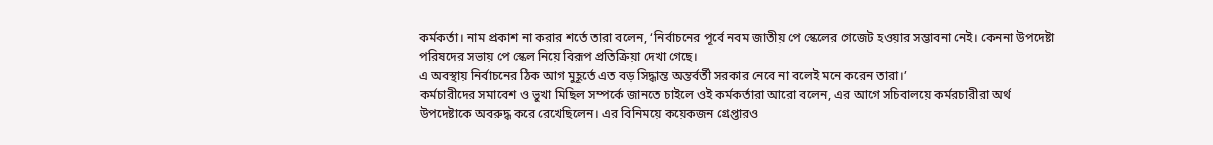কর্মকর্তা। নাম প্রকাশ না করার শর্তে তারা বলেন, ‘নির্বাচনের পূর্বে নবম জাতীয় পে স্কেলের গেজেট হওয়ার সম্ভাবনা নেই। কেননা উপদেষ্টা পরিষদের সভায় পে স্কেল নিয়ে বিরূপ প্রতিক্রিয়া দেখা গেছে।
এ অবস্থায় নির্বাচনের ঠিক আগ মুহূর্তে এত বড় সিদ্ধান্ত অন্তর্বর্তী সরকার নেবে না বলেই মনে করেন তারা।’
কর্মচারীদের সমাবেশ ও ভুখা মিছিল সম্পর্কে জানতে চাইলে ওই কর্মকর্তারা আরো বলেন, এর আগে সচিবালয়ে কর্মরচারীরা অর্থ উপদেষ্টাকে অবরুদ্ধ করে রেখেছিলেন। এর বিনিময়ে কয়েকজন গ্রেপ্তারও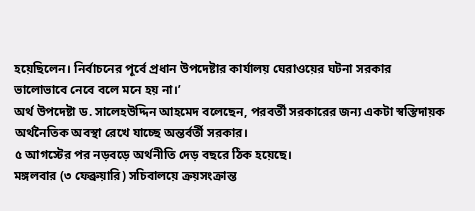হয়েছিলেন। নির্বাচনের পূর্বে প্রধান উপদেষ্টার কার্যালয় ঘেরাওয়ের ঘটনা সরকার ভালোভাবে নেবে বলে মনে হয় না।’
অর্থ উপদেষ্টা ড. সালেহউদ্দিন আহমেদ বলেছেন, পরবর্তী সরকারের জন্য একটা স্বস্তিদায়ক অর্থনৈতিক অবস্থা রেখে যাচ্ছে অন্তর্বর্তী সরকার।
৫ আগস্টের পর নড়বড়ে অর্থনীতি দেড় বছরে ঠিক হয়েছে।
মঙ্গলবার (৩ ফেব্রুয়ারি) সচিবালয়ে ক্রয়সংক্রান্ত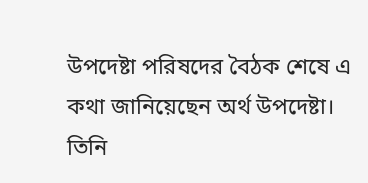উপদেষ্টা পরিষদের বৈঠক শেষে এ কথা জানিয়েছেন অর্থ উপদেষ্টা। তিনি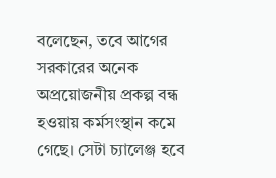বলেছেন, তবে আগের সরকারের অনেক অপ্রয়োজনীয় প্রকল্প বন্ধ হওয়ায় কর্মসংস্থান কমে গেছে। সেটা চ্যালেঞ্জ হবে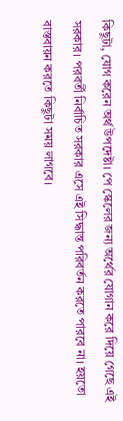কিছুটা, যোগ করেন অর্থ উপদেষ্টা। পে স্কেলের জন্য অর্থের যোগান করে দিয়ে গেছে এই সরকার। পরবর্তী নির্বাচিত সরকার এসে এই সিদ্ধান্ত পরিবর্তন করতে পারবে না। হয়তো বাস্তবায়ন করতে কিছুটা সময় লাগবে।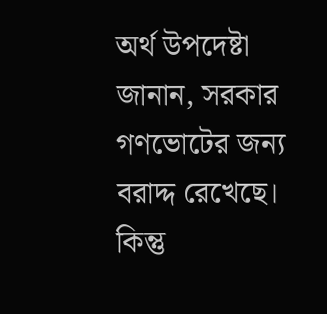অর্থ উপদেষ্টা জানান, সরকার গণভোটের জন্য বরাদ্দ রেখেছে। কিন্তু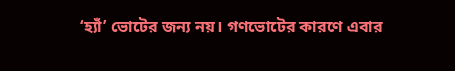‘হ্যাঁ’ ভোটের জন্য নয়। গণভোটের কারণে এবার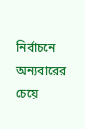নির্বাচনে অন্যবারের চেয়ে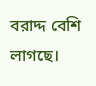বরাদ্দ বেশি লাগছে।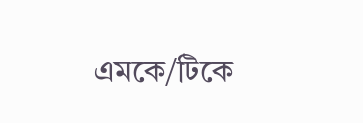এমকে/টিকে